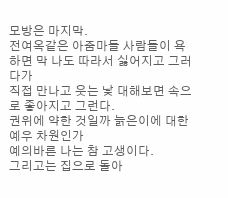모방은 마지막.
전여옥같은 아줌마들 사람들이 욕하면 막 나도 따라서 싫어지고 그러다가
직접 만나고 웃는 낯 대해보면 속으로 좋아지고 그런다.
권위에 약한 것일까 늙은이에 대한 예우 차원인가
예의바른 나는 참 고생이다.
그리고는 집으로 돌아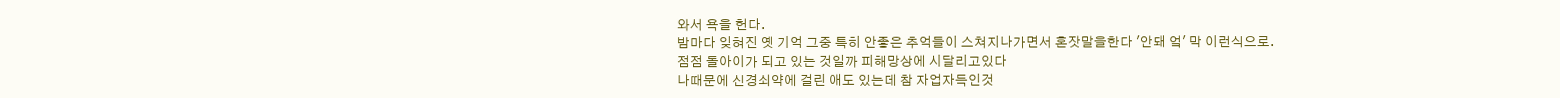와서 욕을 헌다.
밤마다 잊혀진 옛 기억 그중 특히 안좋은 추억들이 스쳐지나가면서 혼잣말을한다 '안돼 엌' 막 이런식으로.
점점 돌아이가 되고 있는 것일까 피해망상에 시달리고있다
나때문에 신경쇠약에 걸린 애도 있는데 참 자업자득인것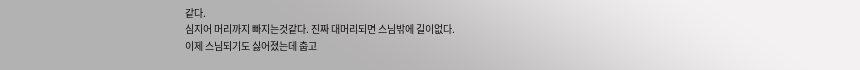같다.
심지어 머리까지 빠지는것같다. 진짜 대머리되면 스님밖에 길이없다.
이제 스님되기도 싫어졌는데 춥고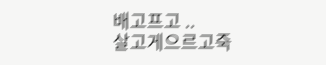배고프고 ..
살고게으르고죽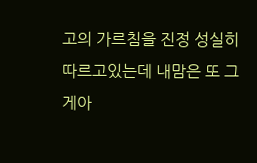고의 가르침을 진정 성실히 따르고있는데 내맘은 또 그게아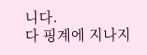니다.
다 핑계에 지나지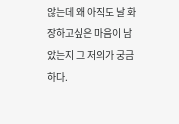않는데 왜 아직도 날 화장하고싶은 마음이 남았는지 그 저의가 궁금하다.